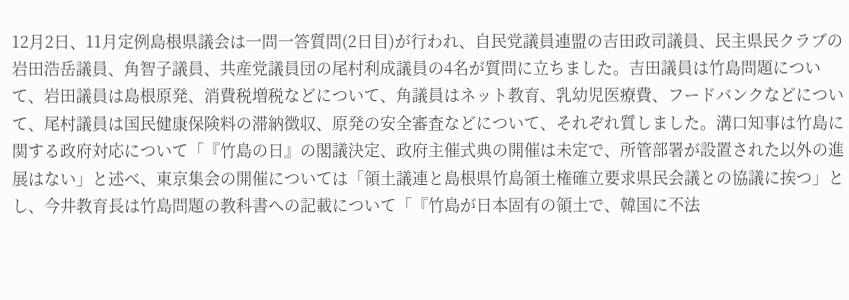12月2日、11月定例島根県議会は一問一答質問(2日目)が行われ、自民党議員連盟の吉田政司議員、民主県民クラブの岩田浩岳議員、角智子議員、共産党議員団の尾村利成議員の4名が質問に立ちました。吉田議員は竹島問題について、岩田議員は島根原発、消費税増税などについて、角議員はネット教育、乳幼児医療費、フードバンクなどについて、尾村議員は国民健康保険料の滞納徴収、原発の安全審査などについて、それぞれ質しました。溝口知事は竹島に関する政府対応について「『竹島の日』の閣議決定、政府主催式典の開催は未定で、所管部署が設置された以外の進展はない」と述べ、東京集会の開催については「領土議連と島根県竹島領土権確立要求県民会議との協議に挨つ」とし、今井教育長は竹島問題の教科書への記載について「『竹島が日本固有の領土で、韓国に不法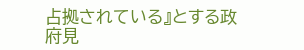占拠されている』とする政府見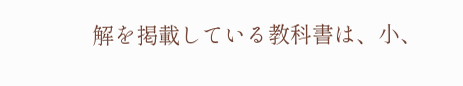解を掲載している教科書は、小、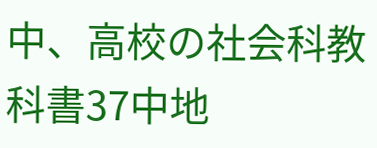中、高校の社会科教科書37中地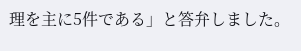理を主に5件である」と答弁しました。